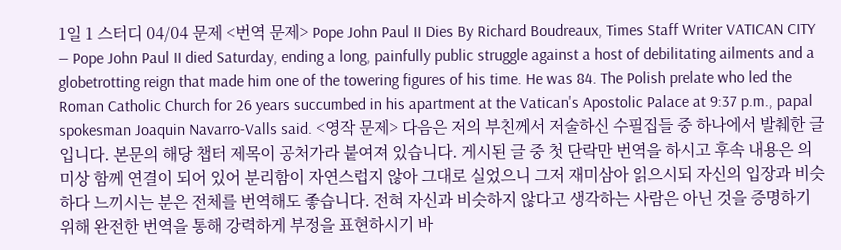1일 1 스터디 04/04 문제 <번역 문제> Pope John Paul II Dies By Richard Boudreaux, Times Staff Writer VATICAN CITY — Pope John Paul II died Saturday, ending a long, painfully public struggle against a host of debilitating ailments and a globetrotting reign that made him one of the towering figures of his time. He was 84. The Polish prelate who led the Roman Catholic Church for 26 years succumbed in his apartment at the Vatican's Apostolic Palace at 9:37 p.m., papal spokesman Joaquin Navarro-Valls said. <영작 문제> 다음은 저의 부친께서 저술하신 수필집들 중 하나에서 발췌한 글입니다. 본문의 해당 챕터 제목이 공처가라 붙여져 있습니다. 게시된 글 중 첫 단락만 번역을 하시고 후속 내용은 의미상 함께 연결이 되어 있어 분리함이 자연스럽지 않아 그대로 실었으니 그저 재미삼아 읽으시되 자신의 입장과 비슷하다 느끼시는 분은 전체를 번역해도 좋습니다. 전혀 자신과 비슷하지 않다고 생각하는 사람은 아닌 것을 증명하기 위해 완전한 번역을 통해 강력하게 부정을 표현하시기 바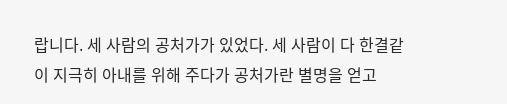랍니다. 세 사람의 공처가가 있었다. 세 사람이 다 한결같이 지극히 아내를 위해 주다가 공처가란 별명을 얻고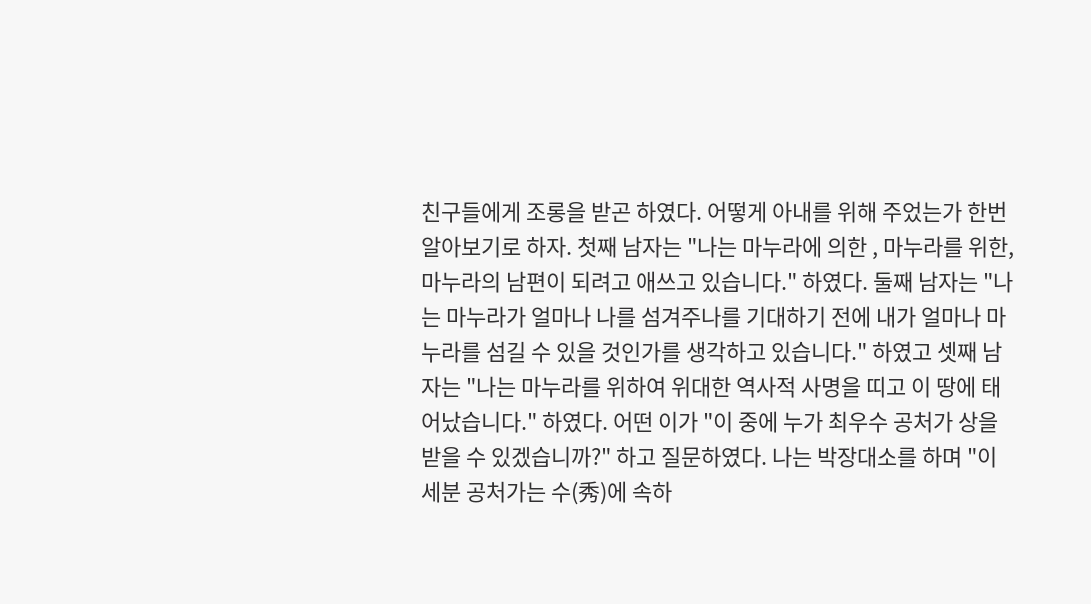친구들에게 조롱을 받곤 하였다. 어떻게 아내를 위해 주었는가 한번 알아보기로 하자. 첫째 남자는 "나는 마누라에 의한 , 마누라를 위한, 마누라의 남편이 되려고 애쓰고 있습니다." 하였다. 둘째 남자는 "나는 마누라가 얼마나 나를 섬겨주나를 기대하기 전에 내가 얼마나 마누라를 섬길 수 있을 것인가를 생각하고 있습니다." 하였고 셋째 남자는 "나는 마누라를 위하여 위대한 역사적 사명을 띠고 이 땅에 태어났습니다." 하였다. 어떤 이가 "이 중에 누가 최우수 공처가 상을 받을 수 있겠습니까?" 하고 질문하였다. 나는 박장대소를 하며 "이 세분 공처가는 수(秀)에 속하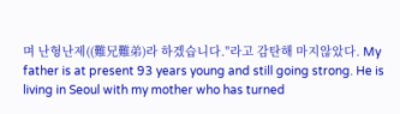며 난형난제((難兄難弟)라 하겠습니다."라고 감탄해 마지않았다. My father is at present 93 years young and still going strong. He is living in Seoul with my mother who has turned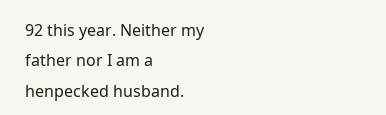92 this year. Neither my father nor I am a henpecked husband.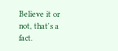Believe it or not, that's a fact.